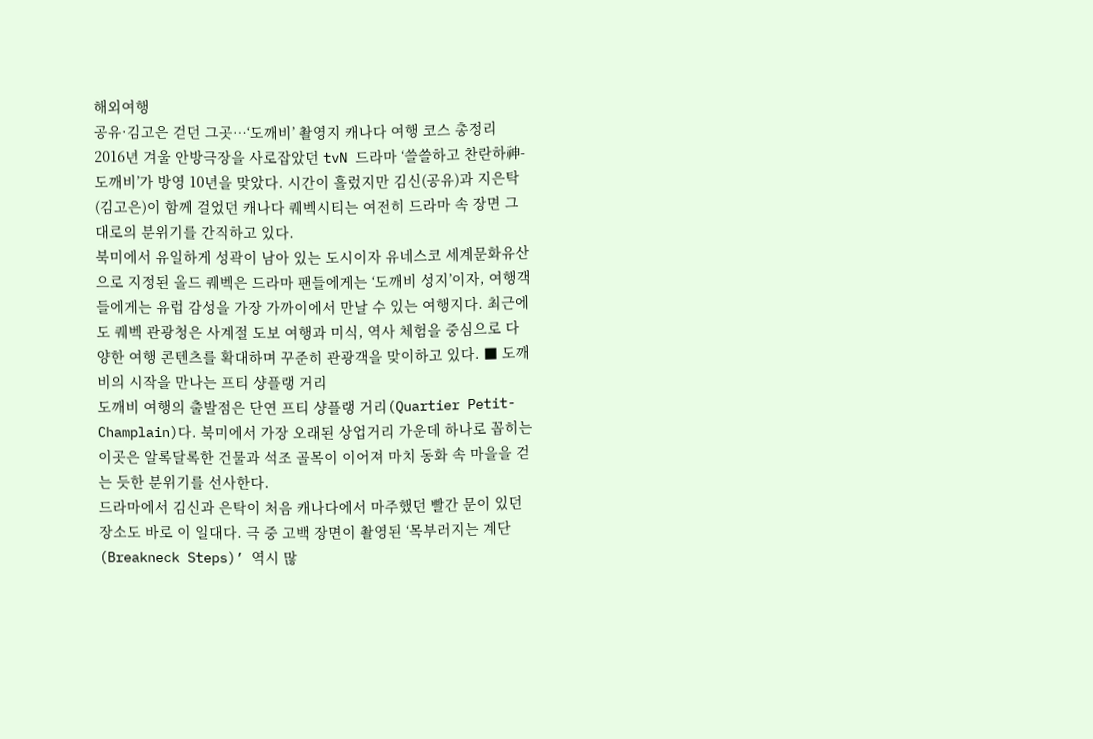해외여행
공유·김고은 걷던 그곳…‘도깨비’ 촬영지 캐나다 여행 코스 총정리
2016년 겨울 안방극장을 사로잡았던 tvN 드라마 ‘쓸쓸하고 찬란하神-도깨비’가 방영 10년을 맞았다. 시간이 흘렀지만 김신(공유)과 지은탁(김고은)이 함께 걸었던 캐나다 퀘벡시티는 여전히 드라마 속 장면 그대로의 분위기를 간직하고 있다.
북미에서 유일하게 성곽이 남아 있는 도시이자 유네스코 세계문화유산으로 지정된 올드 퀘벡은 드라마 팬들에게는 ‘도깨비 성지’이자, 여행객들에게는 유럽 감성을 가장 가까이에서 만날 수 있는 여행지다. 최근에도 퀘벡 관광청은 사계절 도보 여행과 미식, 역사 체험을 중심으로 다양한 여행 콘텐츠를 확대하며 꾸준히 관광객을 맞이하고 있다. ■ 도깨비의 시작을 만나는 프티 샹플랭 거리
도깨비 여행의 출발점은 단연 프티 샹플랭 거리(Quartier Petit-Champlain)다. 북미에서 가장 오래된 상업거리 가운데 하나로 꼽히는 이곳은 알록달록한 건물과 석조 골목이 이어져 마치 동화 속 마을을 걷는 듯한 분위기를 선사한다.
드라마에서 김신과 은탁이 처음 캐나다에서 마주했던 빨간 문이 있던 장소도 바로 이 일대다. 극 중 고백 장면이 촬영된 ‘목부러지는 계단(Breakneck Steps)’ 역시 많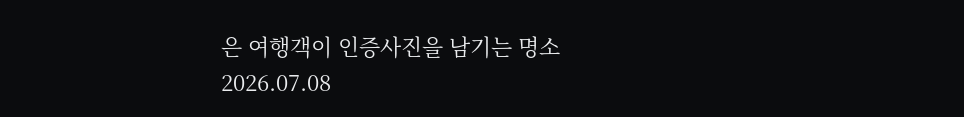은 여행객이 인증사진을 남기는 명소
2026.07.08